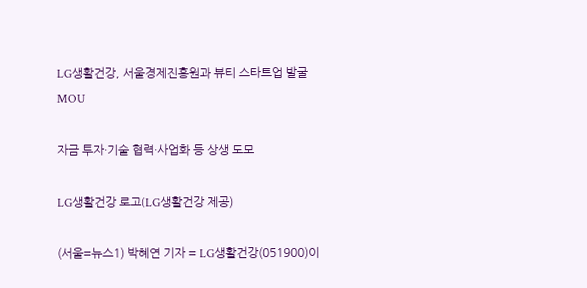LG생활건강, 서울경제진흥원과 뷰티 스타트업 발굴 MOU

자금 투자·기술 협력·사업화 등 상생 도모

LG생활건강 로고(LG생활건강 제공)

(서울=뉴스1) 박혜연 기자 = LG생활건강(051900)이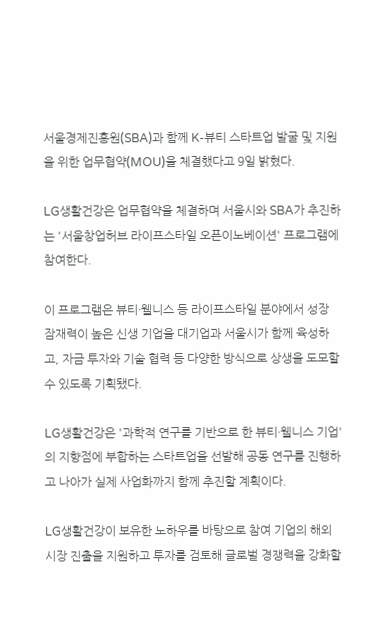서울경제진흥원(SBA)과 함께 K-뷰티 스타트업 발굴 및 지원을 위한 업무협약(MOU)을 체결했다고 9일 밝혔다.

LG생활건강은 업무협약을 체결하며 서울시와 SBA가 추진하는 '서울창업허브 라이프스타일 오픈이노베이션' 프로그램에 참여한다.

이 프로그램은 뷰티·웰니스 등 라이프스타일 분야에서 성장 잠재력이 높은 신생 기업을 대기업과 서울시가 함께 육성하고, 자금 투자와 기술 협력 등 다양한 방식으로 상생을 도모할 수 있도록 기획됐다.

LG생활건강은 '과학적 연구를 기반으로 한 뷰티·웰니스 기업'의 지향점에 부합하는 스타트업을 선발해 공동 연구를 진행하고 나아가 실제 사업화까지 함께 추진할 계획이다.

LG생활건강이 보유한 노하우를 바탕으로 참여 기업의 해외 시장 진출을 지원하고 투자를 검토해 글로벌 경쟁력을 강화할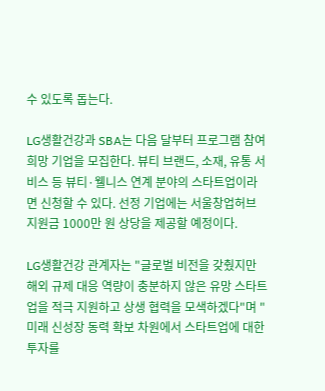수 있도록 돕는다.

LG생활건강과 SBA는 다음 달부터 프로그램 참여 희망 기업을 모집한다. 뷰티 브랜드, 소재, 유통 서비스 등 뷰티·웰니스 연계 분야의 스타트업이라면 신청할 수 있다. 선정 기업에는 서울창업허브 지원금 1000만 원 상당을 제공할 예정이다.

LG생활건강 관계자는 "글로벌 비전을 갖췄지만 해외 규제 대응 역량이 충분하지 않은 유망 스타트업을 적극 지원하고 상생 협력을 모색하겠다"며 "미래 신성장 동력 확보 차원에서 스타트업에 대한 투자를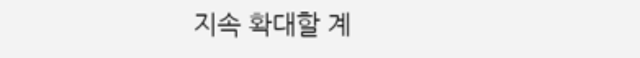지속 확대할 계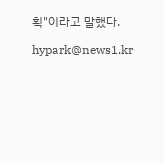획"이라고 말했다.

hypark@news1.kr